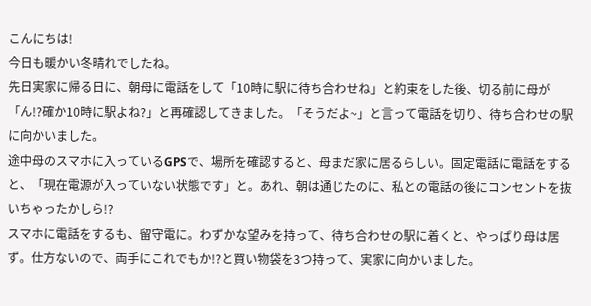こんにちは!
今日も暖かい冬晴れでしたね。
先日実家に帰る日に、朝母に電話をして「10時に駅に待ち合わせね」と約束をした後、切る前に母が「ん!?確か10時に駅よね?」と再確認してきました。「そうだよ~」と言って電話を切り、待ち合わせの駅に向かいました。
途中母のスマホに入っているGPSで、場所を確認すると、母まだ家に居るらしい。固定電話に電話をすると、「現在電源が入っていない状態です」と。あれ、朝は通じたのに、私との電話の後にコンセントを抜いちゃったかしら!?
スマホに電話をするも、留守電に。わずかな望みを持って、待ち合わせの駅に着くと、やっぱり母は居ず。仕方ないので、両手にこれでもか!?と買い物袋を3つ持って、実家に向かいました。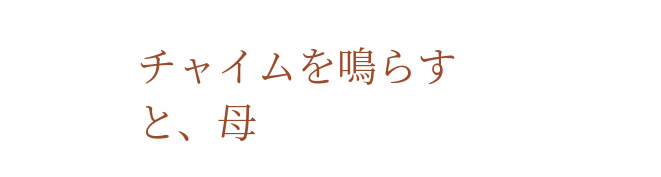チャイムを鳴らすと、母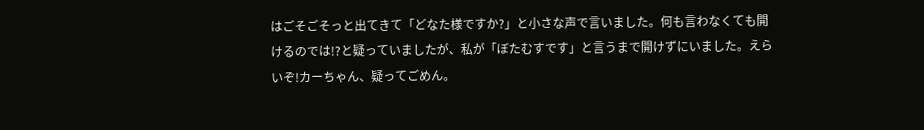はごそごそっと出てきて「どなた様ですか?」と小さな声で言いました。何も言わなくても開けるのでは!?と疑っていましたが、私が「ぼたむすです」と言うまで開けずにいました。えらいぞ!カーちゃん、疑ってごめん。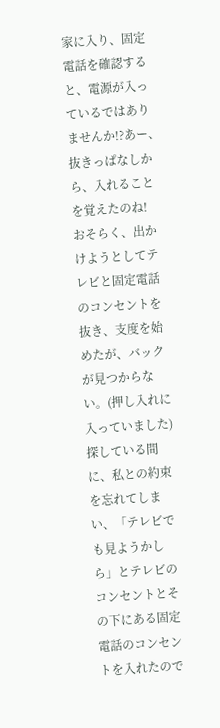家に入り、固定電話を確認すると、電源が入っているではありませんか!?あー、抜きっぱなしから、入れることを覚えたのね!
おそらく、出かけようとしてテレビと固定電話のコンセントを抜き、支度を始めたが、バックが見つからない。(押し入れに入っていました)探している間に、私との約束を忘れてしまい、「テレビでも見ようかしら」とテレビのコンセントとその下にある固定電話のコンセントを入れたので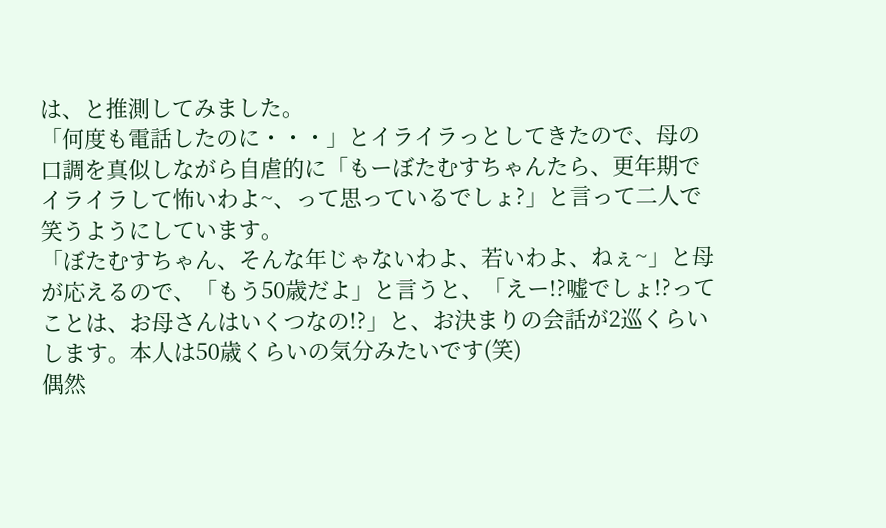は、と推測してみました。
「何度も電話したのに・・・」とイライラっとしてきたので、母の口調を真似しながら自虐的に「もーぼたむすちゃんたら、更年期でイライラして怖いわよ~、って思っているでしょ?」と言って二人で笑うようにしています。
「ぼたむすちゃん、そんな年じゃないわよ、若いわよ、ねぇ~」と母が応えるので、「もう50歳だよ」と言うと、「えー!?嘘でしょ!?ってことは、お母さんはいくつなの!?」と、お決まりの会話が2巡くらいします。本人は50歳くらいの気分みたいです(笑)
偶然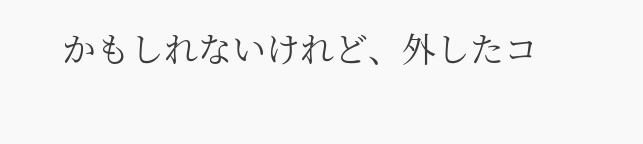かもしれないけれど、外したコ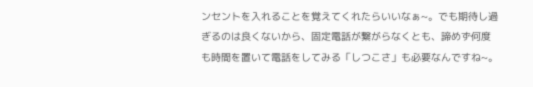ンセントを入れることを覚えてくれたらいいなぁ~。でも期待し過ぎるのは良くないから、固定電話が繋がらなくとも、諦めず何度も時間を置いて電話をしてみる「しつこさ」も必要なんですね~。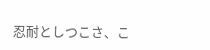忍耐としつこさ、こ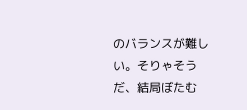のバランスが難しい。そりゃそうだ、結局ぼたむ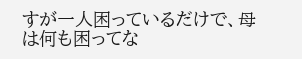すが一人困っているだけで、母は何も困ってな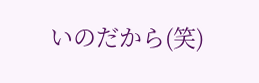いのだから(笑)